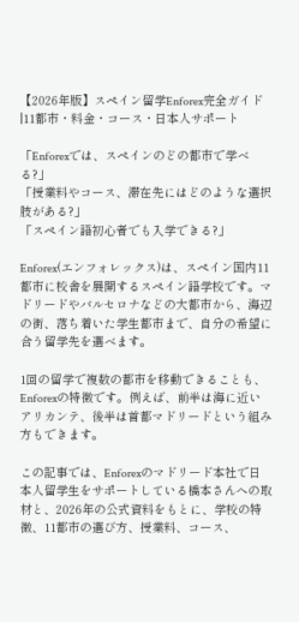【2026年版】スペイン留学Enforex完全ガイド|11都市・料金・コース・日本人サポート

「Enforexでは、スペインのどの都市で学べる?」
「授業料やコース、滞在先にはどのような選択肢がある?」
「スペイン語初心者でも入学できる?」

Enforex(エンフォレックス)は、スペイン国内11都市に校舎を展開するスペイン語学校です。マドリードやバルセロナなどの大都市から、海辺の街、落ち着いた学生都市まで、自分の希望に合う留学先を選べます。

1回の留学で複数の都市を移動できることも、Enforexの特徴です。例えば、前半は海に近いアリカンテ、後半は首都マドリードという組み方もできます。

この記事では、Enforexのマドリード本社で日本人留学生をサポートしている橋本さんへの取材と、2026年の公式資料をもとに、学校の特徴、11都市の選び方、授業料、コース、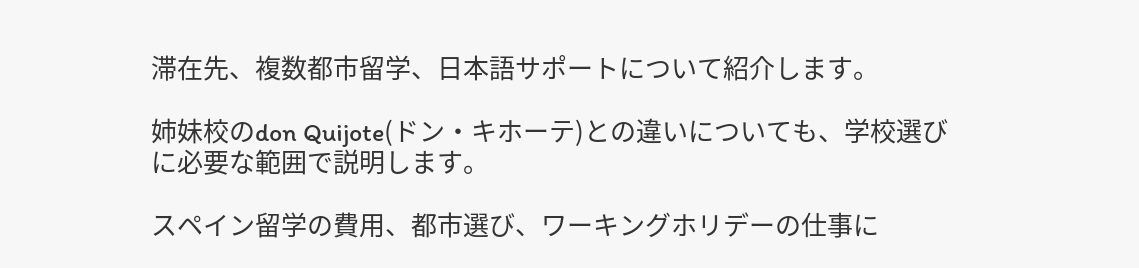滞在先、複数都市留学、日本語サポートについて紹介します。

姉妹校のdon Quijote(ドン・キホーテ)との違いについても、学校選びに必要な範囲で説明します。

スペイン留学の費用、都市選び、ワーキングホリデーの仕事に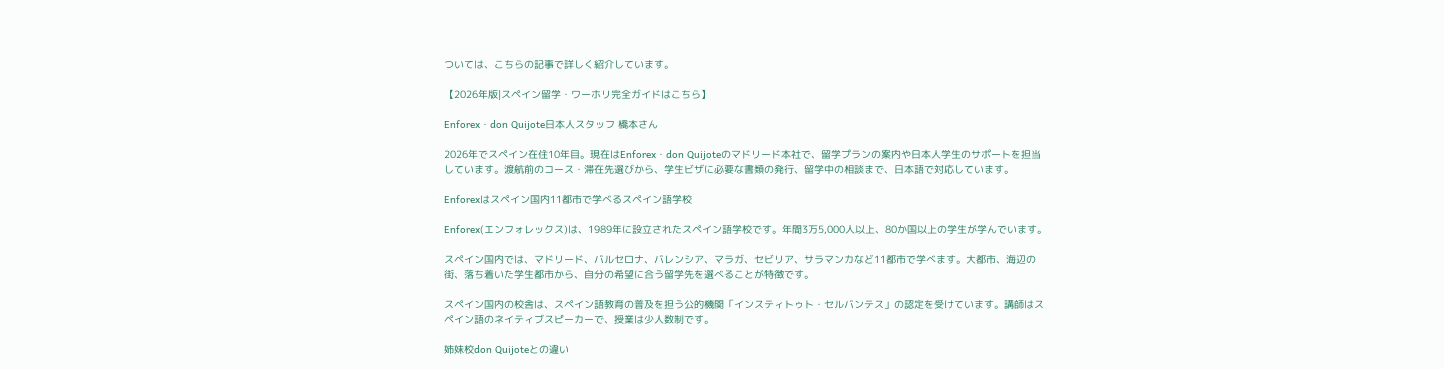ついては、こちらの記事で詳しく紹介しています。

【2026年版|スペイン留学・ワーホリ完全ガイドはこちら】

Enforex・don Quijote日本人スタッフ 橋本さん

2026年でスペイン在住10年目。現在はEnforex・don Quijoteのマドリード本社で、留学プランの案内や日本人学生のサポートを担当しています。渡航前のコース・滞在先選びから、学生ビザに必要な書類の発行、留学中の相談まで、日本語で対応しています。

Enforexはスペイン国内11都市で学べるスペイン語学校

Enforex(エンフォレックス)は、1989年に設立されたスペイン語学校です。年間3万5,000人以上、80か国以上の学生が学んでいます。

スペイン国内では、マドリード、バルセロナ、バレンシア、マラガ、セビリア、サラマンカなど11都市で学べます。大都市、海辺の街、落ち着いた学生都市から、自分の希望に合う留学先を選べることが特徴です。

スペイン国内の校舎は、スペイン語教育の普及を担う公的機関「インスティトゥト・セルバンテス」の認定を受けています。講師はスペイン語のネイティブスピーカーで、授業は少人数制です。

姉妹校don Quijoteとの違い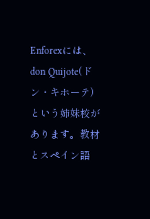Enforexには、don Quijote(ドン・キホーテ)という姉妹校があります。教材とスペイン語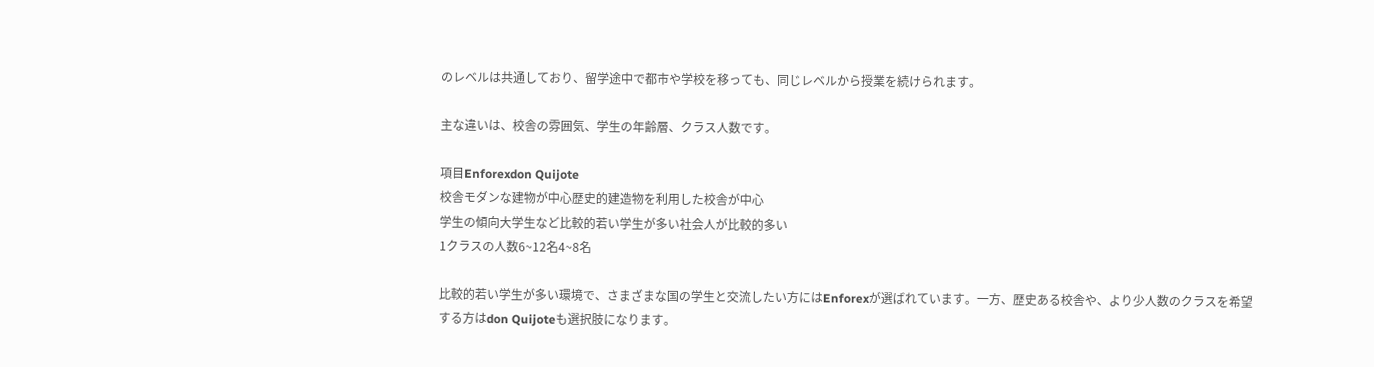のレベルは共通しており、留学途中で都市や学校を移っても、同じレベルから授業を続けられます。

主な違いは、校舎の雰囲気、学生の年齢層、クラス人数です。

項目Enforexdon Quijote
校舎モダンな建物が中心歴史的建造物を利用した校舎が中心
学生の傾向大学生など比較的若い学生が多い社会人が比較的多い
1クラスの人数6~12名4~8名

比較的若い学生が多い環境で、さまざまな国の学生と交流したい方にはEnforexが選ばれています。一方、歴史ある校舎や、より少人数のクラスを希望する方はdon Quijoteも選択肢になります。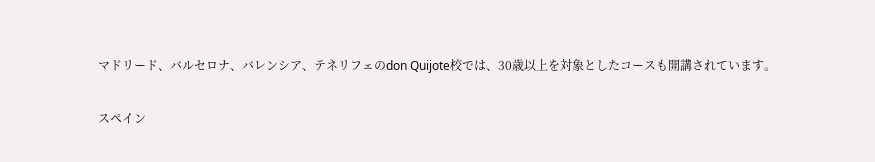マドリード、バルセロナ、バレンシア、テネリフェのdon Quijote校では、30歳以上を対象としたコースも開講されています。

スペイン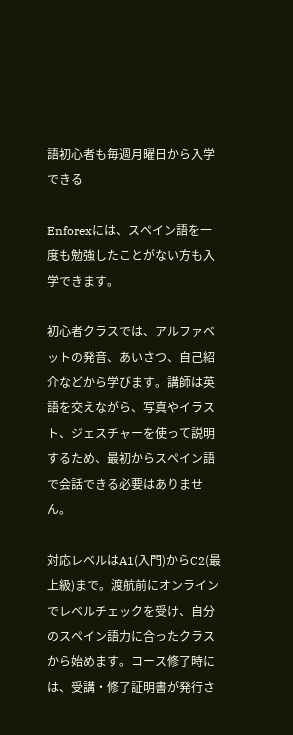語初心者も毎週月曜日から入学できる

Enforexには、スペイン語を一度も勉強したことがない方も入学できます。

初心者クラスでは、アルファベットの発音、あいさつ、自己紹介などから学びます。講師は英語を交えながら、写真やイラスト、ジェスチャーを使って説明するため、最初からスペイン語で会話できる必要はありません。

対応レベルはA1(入門)からC2(最上級)まで。渡航前にオンラインでレベルチェックを受け、自分のスペイン語力に合ったクラスから始めます。コース修了時には、受講・修了証明書が発行さ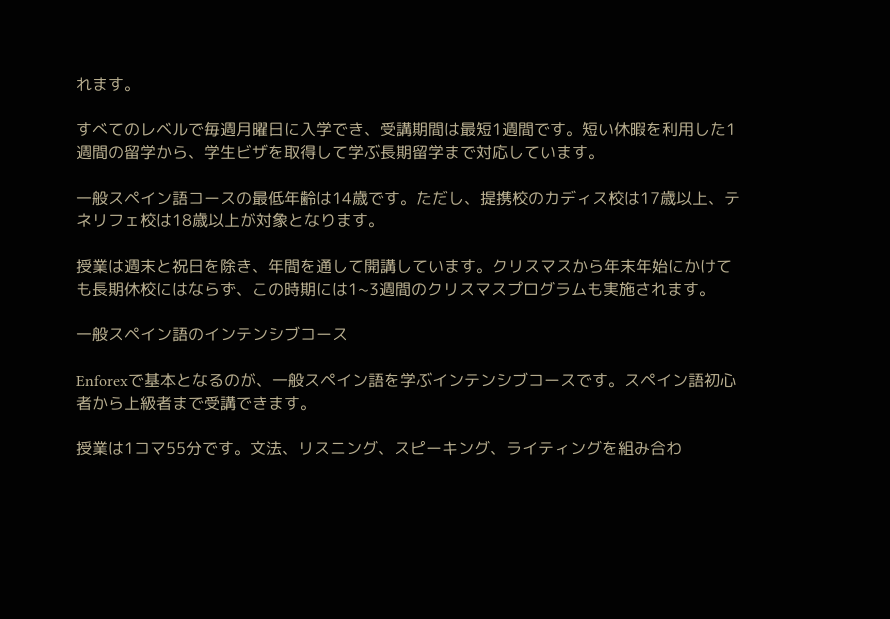れます。

すべてのレベルで毎週月曜日に入学でき、受講期間は最短1週間です。短い休暇を利用した1週間の留学から、学生ビザを取得して学ぶ長期留学まで対応しています。

一般スペイン語コースの最低年齢は14歳です。ただし、提携校のカディス校は17歳以上、テネリフェ校は18歳以上が対象となります。

授業は週末と祝日を除き、年間を通して開講しています。クリスマスから年末年始にかけても長期休校にはならず、この時期には1~3週間のクリスマスプログラムも実施されます。

一般スペイン語のインテンシブコース

Enforexで基本となるのが、一般スペイン語を学ぶインテンシブコースです。スペイン語初心者から上級者まで受講できます。

授業は1コマ55分です。文法、リスニング、スピーキング、ライティングを組み合わ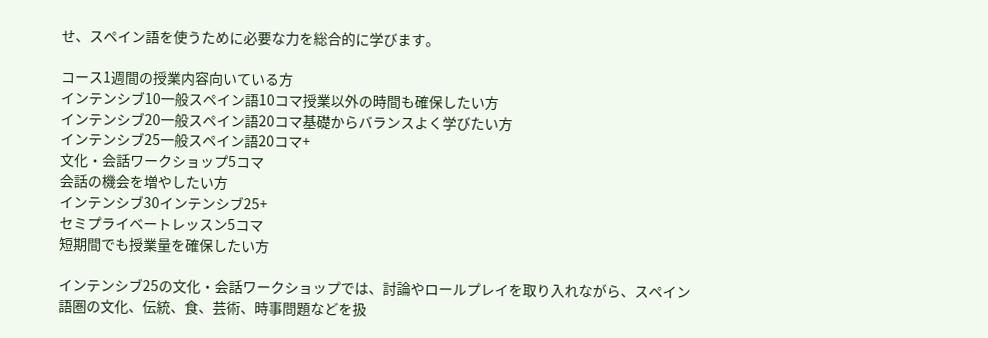せ、スペイン語を使うために必要な力を総合的に学びます。

コース1週間の授業内容向いている方
インテンシブ10一般スペイン語10コマ授業以外の時間も確保したい方
インテンシブ20一般スペイン語20コマ基礎からバランスよく学びたい方
インテンシブ25一般スペイン語20コマ+
文化・会話ワークショップ5コマ
会話の機会を増やしたい方
インテンシブ30インテンシブ25+
セミプライベートレッスン5コマ
短期間でも授業量を確保したい方

インテンシブ25の文化・会話ワークショップでは、討論やロールプレイを取り入れながら、スペイン語圏の文化、伝統、食、芸術、時事問題などを扱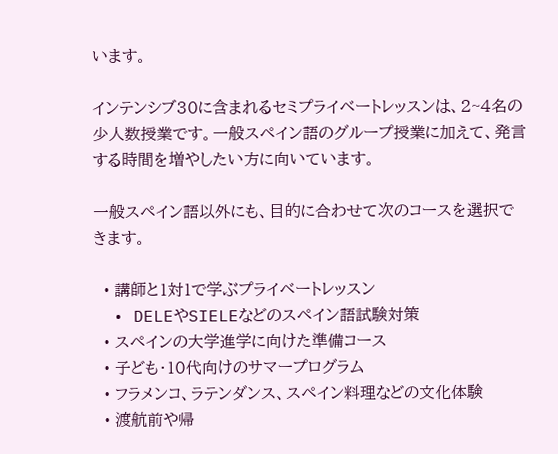います。

インテンシブ30に含まれるセミプライベートレッスンは、2~4名の少人数授業です。一般スペイン語のグループ授業に加えて、発言する時間を増やしたい方に向いています。

一般スペイン語以外にも、目的に合わせて次のコースを選択できます。

  • 講師と1対1で学ぶプライベートレッスン
  • DELEやSIELEなどのスペイン語試験対策
  • スペインの大学進学に向けた準備コース
  • 子ども・10代向けのサマープログラム
  • フラメンコ、ラテンダンス、スペイン料理などの文化体験
  • 渡航前や帰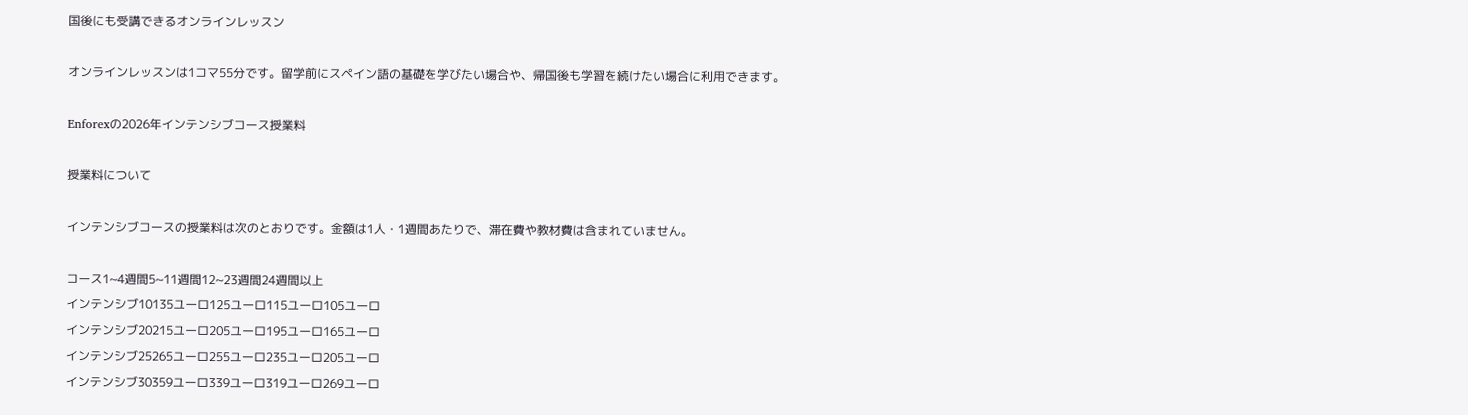国後にも受講できるオンラインレッスン

オンラインレッスンは1コマ55分です。留学前にスペイン語の基礎を学びたい場合や、帰国後も学習を続けたい場合に利用できます。

Enforexの2026年インテンシブコース授業料

授業料について

インテンシブコースの授業料は次のとおりです。金額は1人・1週間あたりで、滞在費や教材費は含まれていません。

コース1~4週間5~11週間12~23週間24週間以上
インテンシブ10135ユーロ125ユーロ115ユーロ105ユーロ
インテンシブ20215ユーロ205ユーロ195ユーロ165ユーロ
インテンシブ25265ユーロ255ユーロ235ユーロ205ユーロ
インテンシブ30359ユーロ339ユーロ319ユーロ269ユーロ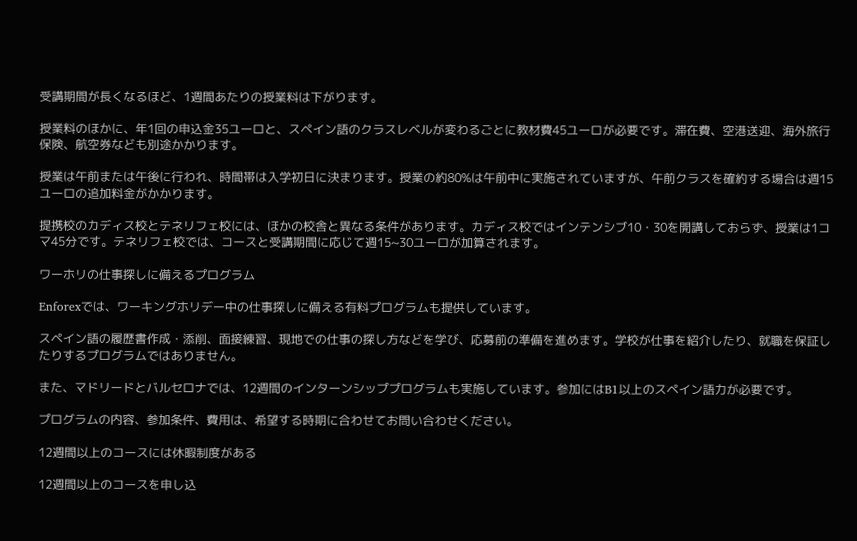受講期間が長くなるほど、1週間あたりの授業料は下がります。

授業料のほかに、年1回の申込金35ユーロと、スペイン語のクラスレベルが変わるごとに教材費45ユーロが必要です。滞在費、空港送迎、海外旅行保険、航空券なども別途かかります。

授業は午前または午後に行われ、時間帯は入学初日に決まります。授業の約80%は午前中に実施されていますが、午前クラスを確約する場合は週15ユーロの追加料金がかかります。

提携校のカディス校とテネリフェ校には、ほかの校舎と異なる条件があります。カディス校ではインテンシブ10・30を開講しておらず、授業は1コマ45分です。テネリフェ校では、コースと受講期間に応じて週15~30ユーロが加算されます。

ワーホリの仕事探しに備えるプログラム

Enforexでは、ワーキングホリデー中の仕事探しに備える有料プログラムも提供しています。

スペイン語の履歴書作成・添削、面接練習、現地での仕事の探し方などを学び、応募前の準備を進めます。学校が仕事を紹介したり、就職を保証したりするプログラムではありません。

また、マドリードとバルセロナでは、12週間のインターンシッププログラムも実施しています。参加にはB1以上のスペイン語力が必要です。

プログラムの内容、参加条件、費用は、希望する時期に合わせてお問い合わせください。

12週間以上のコースには休暇制度がある

12週間以上のコースを申し込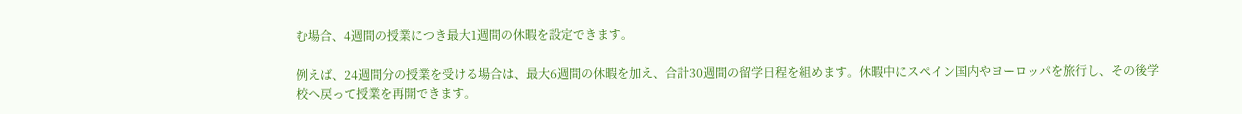む場合、4週間の授業につき最大1週間の休暇を設定できます。

例えば、24週間分の授業を受ける場合は、最大6週間の休暇を加え、合計30週間の留学日程を組めます。休暇中にスペイン国内やヨーロッパを旅行し、その後学校へ戻って授業を再開できます。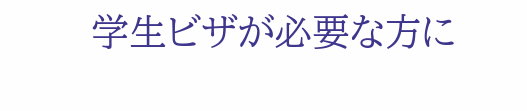学生ビザが必要な方に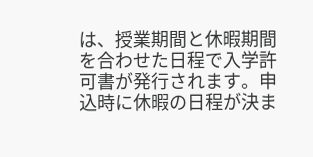は、授業期間と休暇期間を合わせた日程で入学許可書が発行されます。申込時に休暇の日程が決ま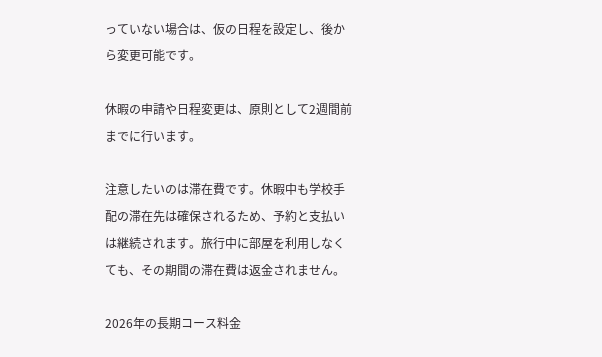っていない場合は、仮の日程を設定し、後から変更可能です。

休暇の申請や日程変更は、原則として2週間前までに行います。

注意したいのは滞在費です。休暇中も学校手配の滞在先は確保されるため、予約と支払いは継続されます。旅行中に部屋を利用しなくても、その期間の滞在費は返金されません。

2026年の長期コース料金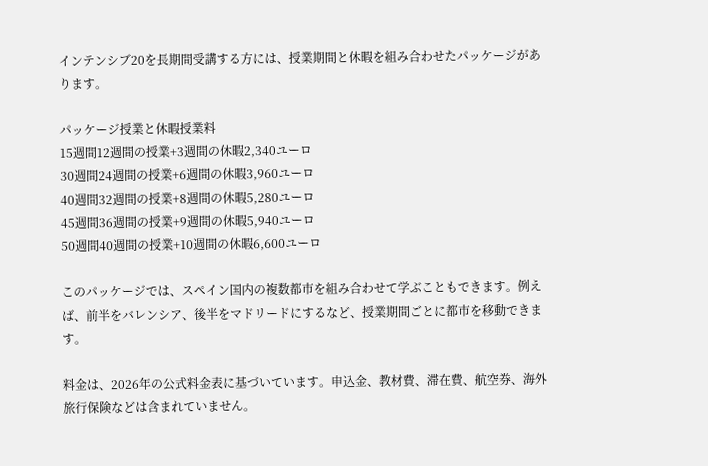インテンシブ20を長期間受講する方には、授業期間と休暇を組み合わせたパッケージがあります。

パッケージ授業と休暇授業料
15週間12週間の授業+3週間の休暇2,340ユーロ
30週間24週間の授業+6週間の休暇3,960ユーロ
40週間32週間の授業+8週間の休暇5,280ユーロ
45週間36週間の授業+9週間の休暇5,940ユーロ
50週間40週間の授業+10週間の休暇6,600ユーロ

このパッケージでは、スペイン国内の複数都市を組み合わせて学ぶこともできます。例えば、前半をバレンシア、後半をマドリードにするなど、授業期間ごとに都市を移動できます。

料金は、2026年の公式料金表に基づいています。申込金、教材費、滞在費、航空券、海外旅行保険などは含まれていません。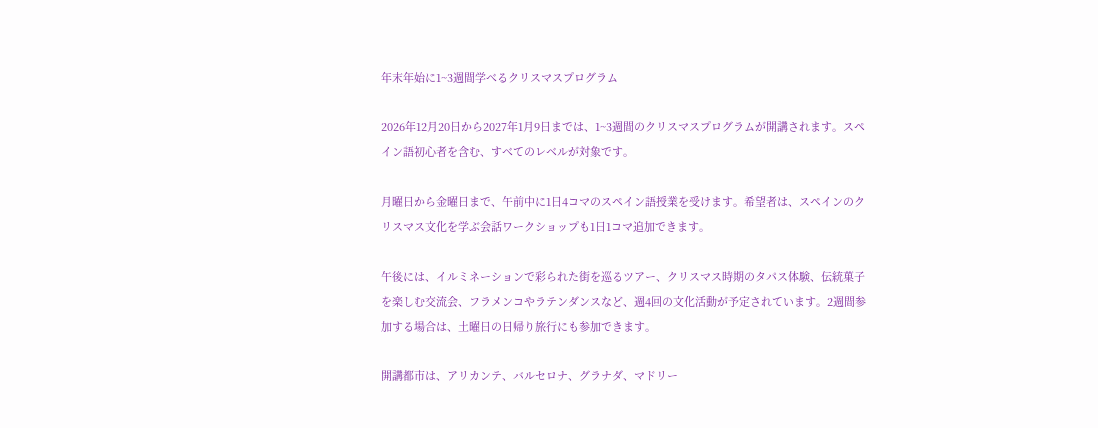年末年始に1~3週間学べるクリスマスプログラム

2026年12月20日から2027年1月9日までは、1~3週間のクリスマスプログラムが開講されます。スペイン語初心者を含む、すべてのレベルが対象です。

月曜日から金曜日まで、午前中に1日4コマのスペイン語授業を受けます。希望者は、スペインのクリスマス文化を学ぶ会話ワークショップも1日1コマ追加できます。

午後には、イルミネーションで彩られた街を巡るツアー、クリスマス時期のタパス体験、伝統菓子を楽しむ交流会、フラメンコやラテンダンスなど、週4回の文化活動が予定されています。2週間参加する場合は、土曜日の日帰り旅行にも参加できます。

開講都市は、アリカンテ、バルセロナ、グラナダ、マドリー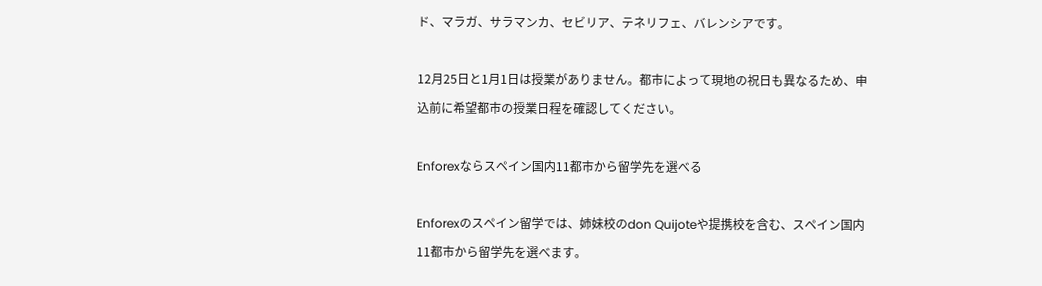ド、マラガ、サラマンカ、セビリア、テネリフェ、バレンシアです。

12月25日と1月1日は授業がありません。都市によって現地の祝日も異なるため、申込前に希望都市の授業日程を確認してください。

Enforexならスペイン国内11都市から留学先を選べる

Enforexのスペイン留学では、姉妹校のdon Quijoteや提携校を含む、スペイン国内11都市から留学先を選べます。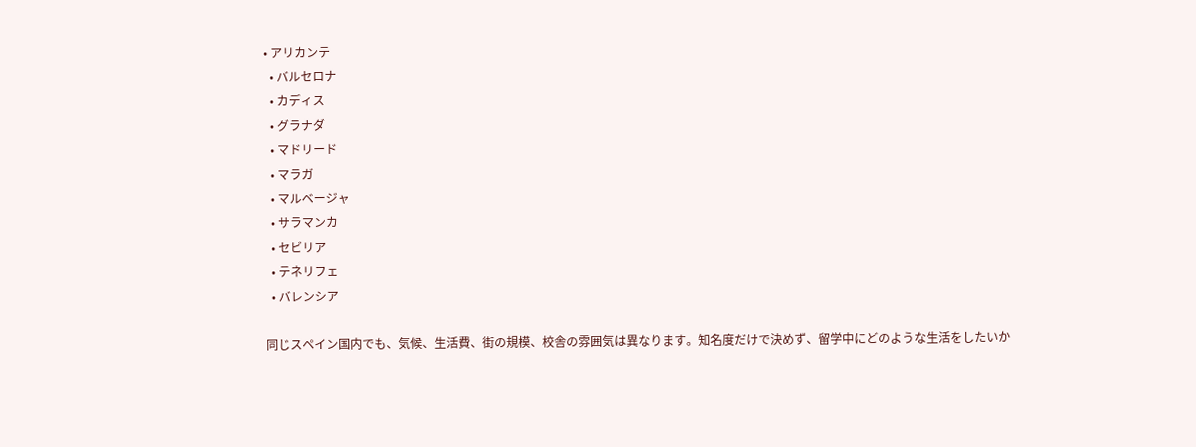• アリカンテ
  • バルセロナ
  • カディス
  • グラナダ
  • マドリード
  • マラガ
  • マルベージャ
  • サラマンカ
  • セビリア
  • テネリフェ
  • バレンシア

同じスペイン国内でも、気候、生活費、街の規模、校舎の雰囲気は異なります。知名度だけで決めず、留学中にどのような生活をしたいか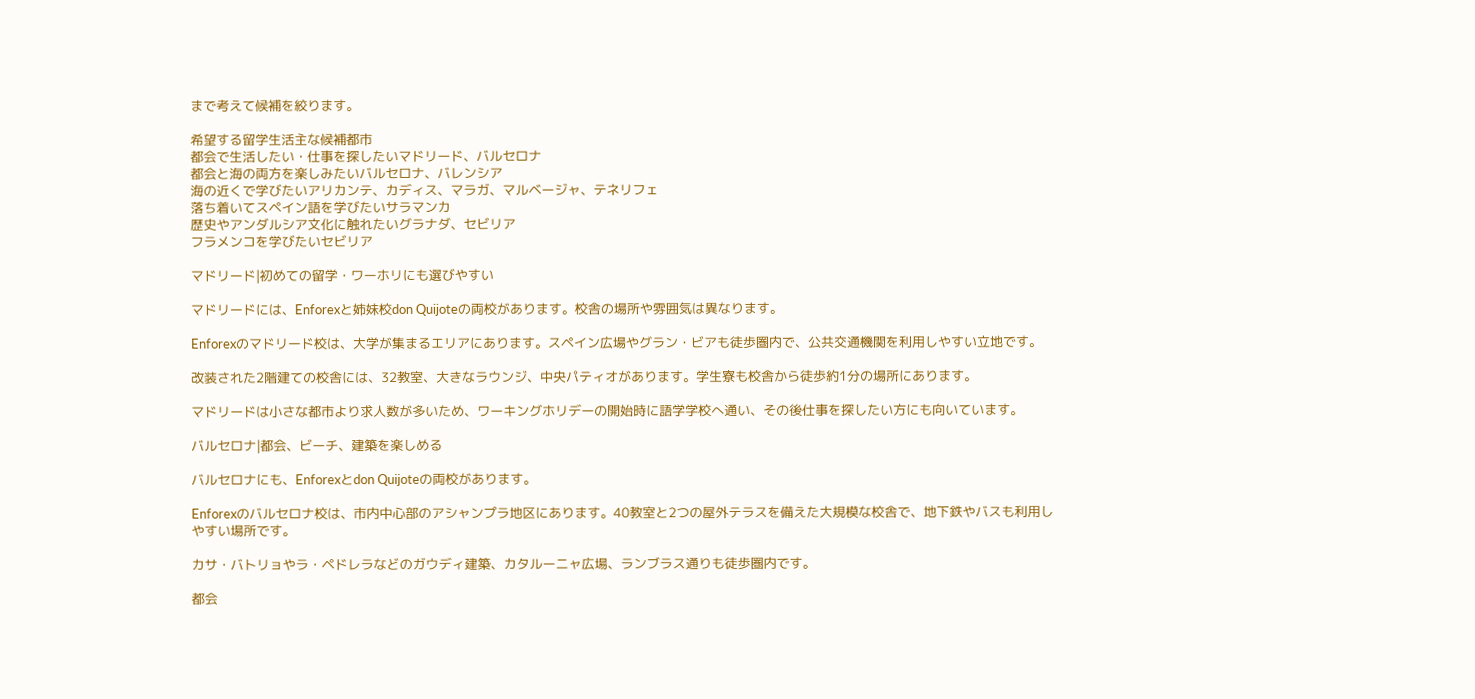まで考えて候補を絞ります。

希望する留学生活主な候補都市
都会で生活したい・仕事を探したいマドリード、バルセロナ
都会と海の両方を楽しみたいバルセロナ、バレンシア
海の近くで学びたいアリカンテ、カディス、マラガ、マルベージャ、テネリフェ
落ち着いてスペイン語を学びたいサラマンカ
歴史やアンダルシア文化に触れたいグラナダ、セビリア
フラメンコを学びたいセビリア

マドリード|初めての留学・ワーホリにも選びやすい

マドリードには、Enforexと姉妹校don Quijoteの両校があります。校舎の場所や雰囲気は異なります。

Enforexのマドリード校は、大学が集まるエリアにあります。スペイン広場やグラン・ビアも徒歩圏内で、公共交通機関を利用しやすい立地です。

改装された2階建ての校舎には、32教室、大きなラウンジ、中央パティオがあります。学生寮も校舎から徒歩約1分の場所にあります。

マドリードは小さな都市より求人数が多いため、ワーキングホリデーの開始時に語学学校へ通い、その後仕事を探したい方にも向いています。

バルセロナ|都会、ビーチ、建築を楽しめる

バルセロナにも、Enforexとdon Quijoteの両校があります。

Enforexのバルセロナ校は、市内中心部のアシャンプラ地区にあります。40教室と2つの屋外テラスを備えた大規模な校舎で、地下鉄やバスも利用しやすい場所です。

カサ・バトリョやラ・ペドレラなどのガウディ建築、カタルーニャ広場、ランブラス通りも徒歩圏内です。

都会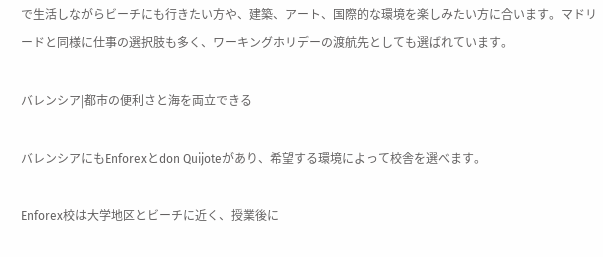で生活しながらビーチにも行きたい方や、建築、アート、国際的な環境を楽しみたい方に合います。マドリードと同様に仕事の選択肢も多く、ワーキングホリデーの渡航先としても選ばれています。

バレンシア|都市の便利さと海を両立できる

バレンシアにもEnforexとdon Quijoteがあり、希望する環境によって校舎を選べます。

Enforex校は大学地区とビーチに近く、授業後に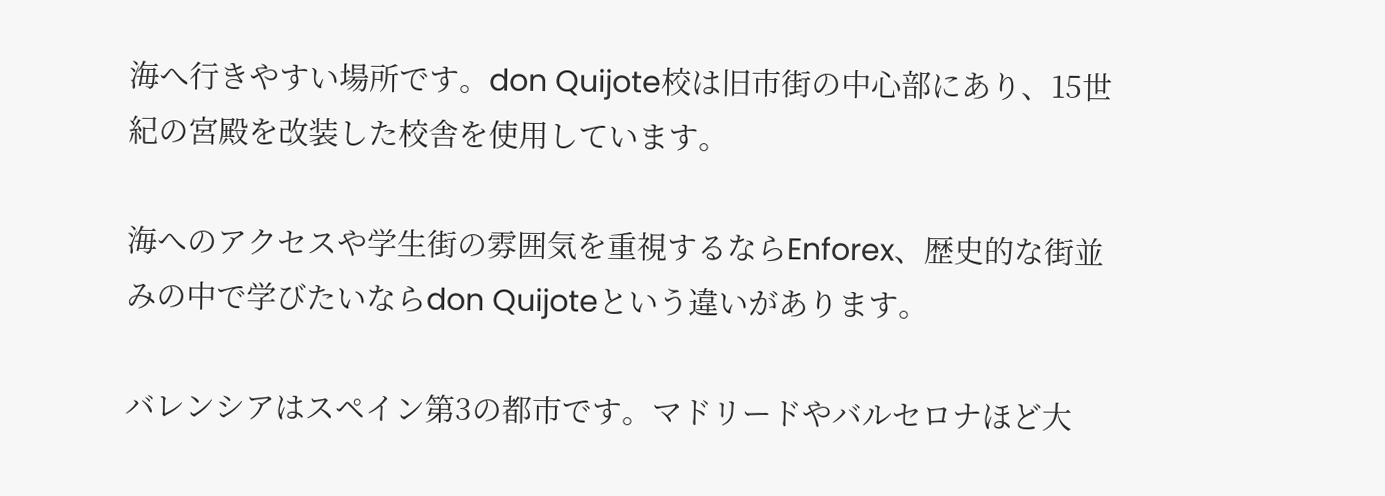海へ行きやすい場所です。don Quijote校は旧市街の中心部にあり、15世紀の宮殿を改装した校舎を使用しています。

海へのアクセスや学生街の雰囲気を重視するならEnforex、歴史的な街並みの中で学びたいならdon Quijoteという違いがあります。

バレンシアはスペイン第3の都市です。マドリードやバルセロナほど大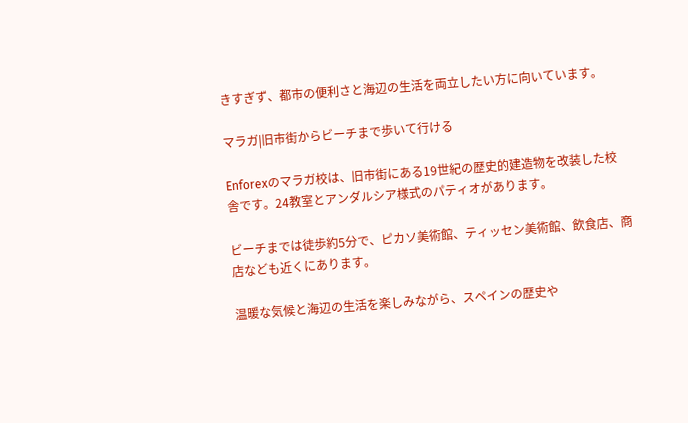きすぎず、都市の便利さと海辺の生活を両立したい方に向いています。

マラガ|旧市街からビーチまで歩いて行ける

Enforexのマラガ校は、旧市街にある19世紀の歴史的建造物を改装した校舎です。24教室とアンダルシア様式のパティオがあります。

ビーチまでは徒歩約5分で、ピカソ美術館、ティッセン美術館、飲食店、商店なども近くにあります。

温暖な気候と海辺の生活を楽しみながら、スペインの歴史や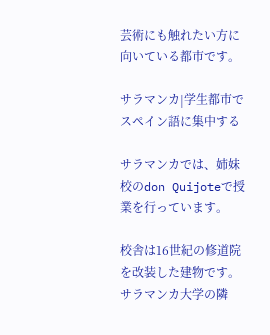芸術にも触れたい方に向いている都市です。

サラマンカ|学生都市でスペイン語に集中する

サラマンカでは、姉妹校のdon Quijoteで授業を行っています。

校舎は16世紀の修道院を改装した建物です。サラマンカ大学の隣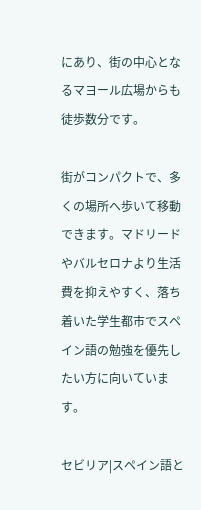にあり、街の中心となるマヨール広場からも徒歩数分です。

街がコンパクトで、多くの場所へ歩いて移動できます。マドリードやバルセロナより生活費を抑えやすく、落ち着いた学生都市でスペイン語の勉強を優先したい方に向いています。

セビリア|スペイン語と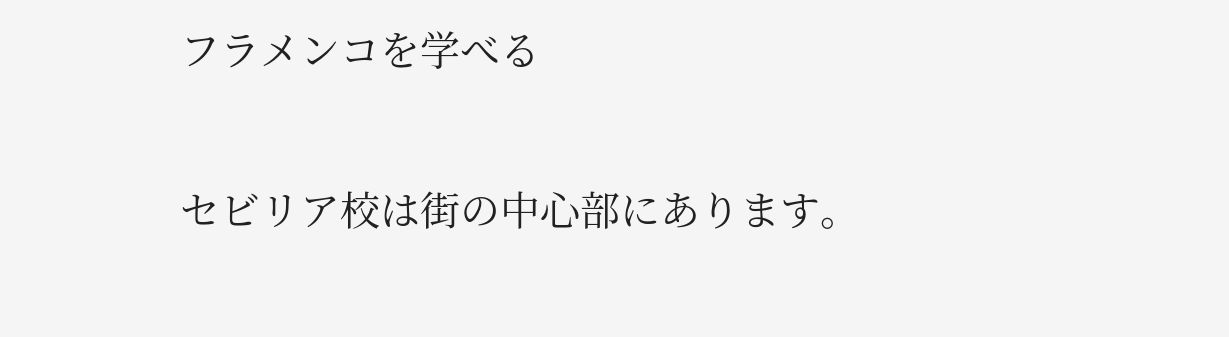フラメンコを学べる

セビリア校は街の中心部にあります。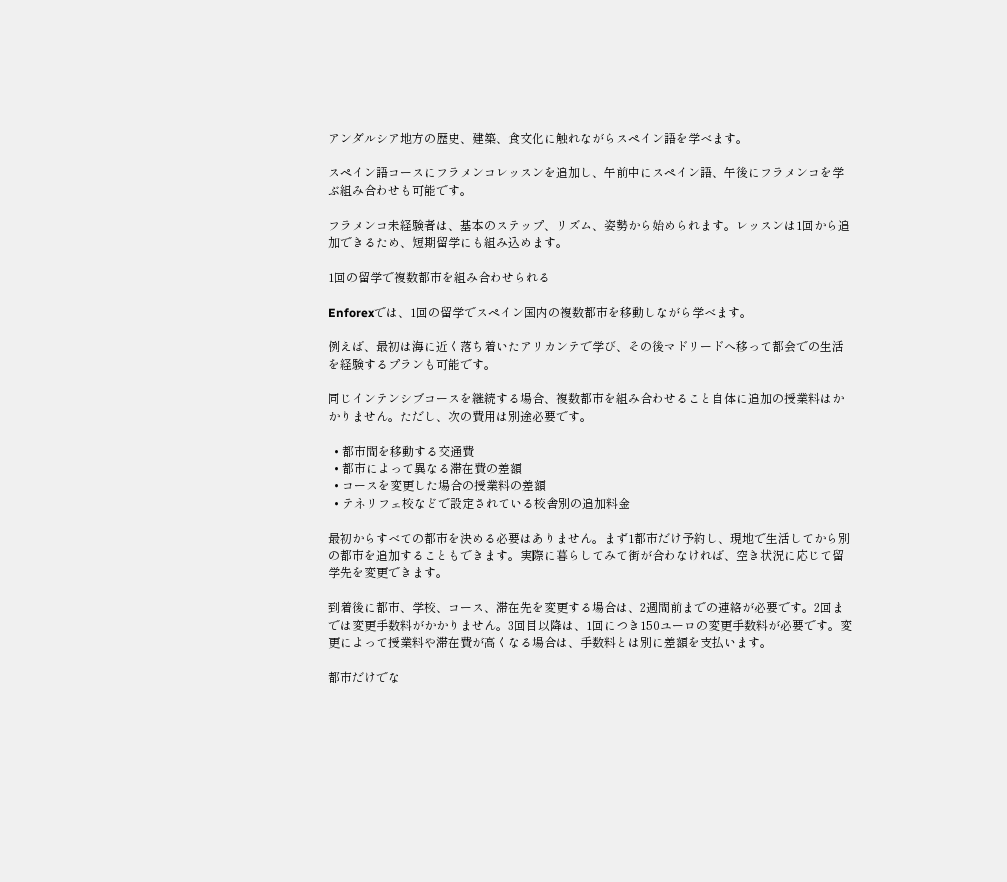アンダルシア地方の歴史、建築、食文化に触れながらスペイン語を学べます。

スペイン語コースにフラメンコレッスンを追加し、午前中にスペイン語、午後にフラメンコを学ぶ組み合わせも可能です。

フラメンコ未経験者は、基本のステップ、リズム、姿勢から始められます。レッスンは1回から追加できるため、短期留学にも組み込めます。

1回の留学で複数都市を組み合わせられる

Enforexでは、1回の留学でスペイン国内の複数都市を移動しながら学べます。

例えば、最初は海に近く落ち着いたアリカンテで学び、その後マドリードへ移って都会での生活を経験するプランも可能です。

同じインテンシブコースを継続する場合、複数都市を組み合わせること自体に追加の授業料はかかりません。ただし、次の費用は別途必要です。

  • 都市間を移動する交通費
  • 都市によって異なる滞在費の差額
  • コースを変更した場合の授業料の差額
  • テネリフェ校などで設定されている校舎別の追加料金

最初からすべての都市を決める必要はありません。まず1都市だけ予約し、現地で生活してから別の都市を追加することもできます。実際に暮らしてみて街が合わなければ、空き状況に応じて留学先を変更できます。

到着後に都市、学校、コース、滞在先を変更する場合は、2週間前までの連絡が必要です。2回までは変更手数料がかかりません。3回目以降は、1回につき150ユーロの変更手数料が必要です。変更によって授業料や滞在費が高くなる場合は、手数料とは別に差額を支払います。

都市だけでな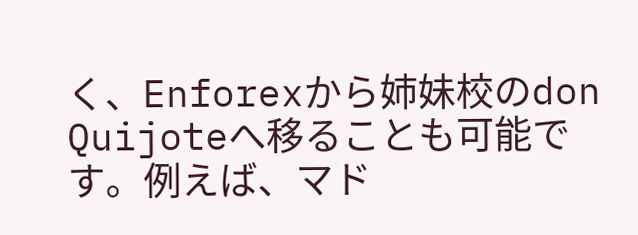く、Enforexから姉妹校のdon Quijoteへ移ることも可能です。例えば、マド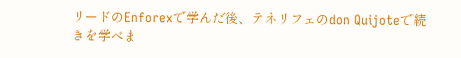リードのEnforexで学んだ後、テネリフェのdon Quijoteで続きを学べま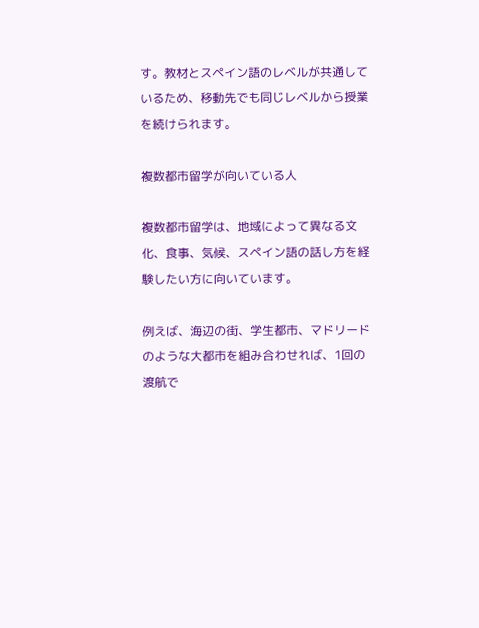す。教材とスペイン語のレベルが共通しているため、移動先でも同じレベルから授業を続けられます。

複数都市留学が向いている人

複数都市留学は、地域によって異なる文化、食事、気候、スペイン語の話し方を経験したい方に向いています。

例えば、海辺の街、学生都市、マドリードのような大都市を組み合わせれば、1回の渡航で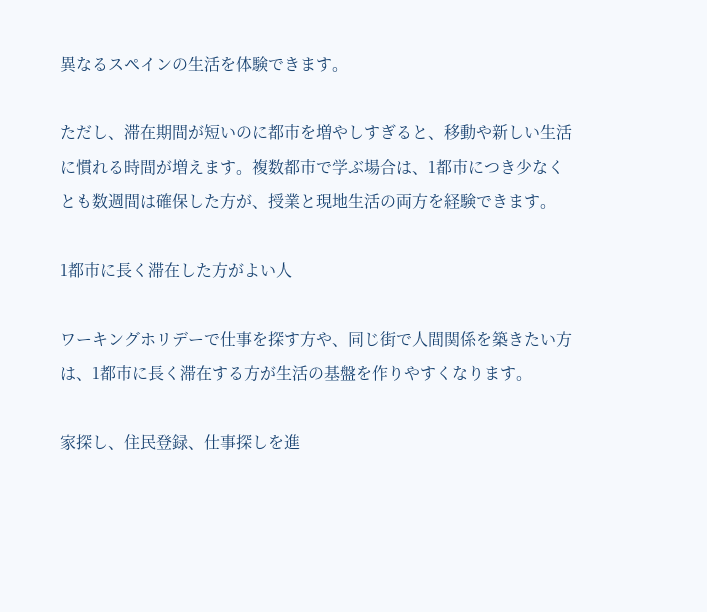異なるスペインの生活を体験できます。

ただし、滞在期間が短いのに都市を増やしすぎると、移動や新しい生活に慣れる時間が増えます。複数都市で学ぶ場合は、1都市につき少なくとも数週間は確保した方が、授業と現地生活の両方を経験できます。

1都市に長く滞在した方がよい人

ワーキングホリデーで仕事を探す方や、同じ街で人間関係を築きたい方は、1都市に長く滞在する方が生活の基盤を作りやすくなります。

家探し、住民登録、仕事探しを進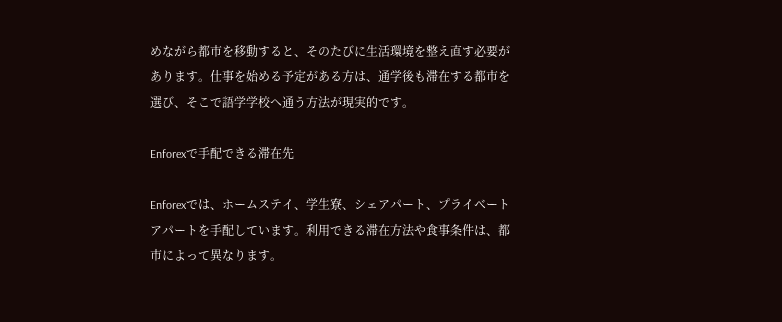めながら都市を移動すると、そのたびに生活環境を整え直す必要があります。仕事を始める予定がある方は、通学後も滞在する都市を選び、そこで語学学校へ通う方法が現実的です。

Enforexで手配できる滞在先

Enforexでは、ホームステイ、学生寮、シェアパート、プライベートアパートを手配しています。利用できる滞在方法や食事条件は、都市によって異なります。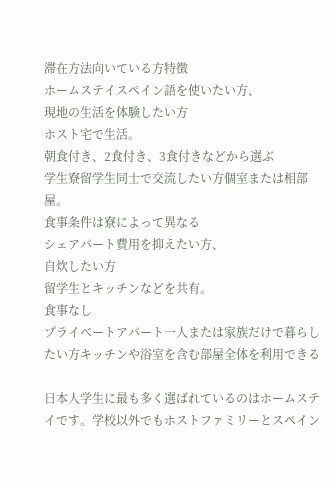滞在方法向いている方特徴
ホームステイスペイン語を使いたい方、
現地の生活を体験したい方
ホスト宅で生活。
朝食付き、2食付き、3食付きなどから選ぶ
学生寮留学生同士で交流したい方個室または相部屋。
食事条件は寮によって異なる
シェアパート費用を抑えたい方、
自炊したい方
留学生とキッチンなどを共有。
食事なし
プライベートアパート一人または家族だけで暮らしたい方キッチンや浴室を含む部屋全体を利用できる

日本人学生に最も多く選ばれているのはホームステイです。学校以外でもホストファミリーとスペイン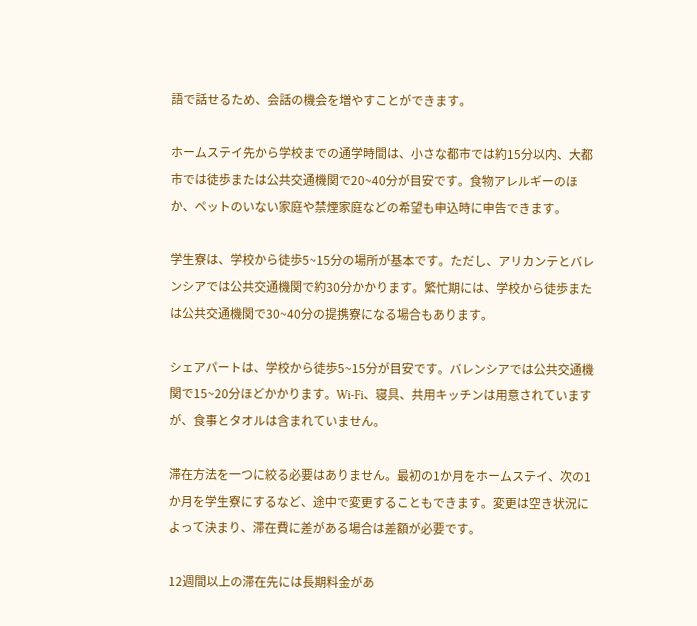語で話せるため、会話の機会を増やすことができます。

ホームステイ先から学校までの通学時間は、小さな都市では約15分以内、大都市では徒歩または公共交通機関で20~40分が目安です。食物アレルギーのほか、ペットのいない家庭や禁煙家庭などの希望も申込時に申告できます。

学生寮は、学校から徒歩5~15分の場所が基本です。ただし、アリカンテとバレンシアでは公共交通機関で約30分かかります。繁忙期には、学校から徒歩または公共交通機関で30~40分の提携寮になる場合もあります。

シェアパートは、学校から徒歩5~15分が目安です。バレンシアでは公共交通機関で15~20分ほどかかります。Wi-Fi、寝具、共用キッチンは用意されていますが、食事とタオルは含まれていません。

滞在方法を一つに絞る必要はありません。最初の1か月をホームステイ、次の1か月を学生寮にするなど、途中で変更することもできます。変更は空き状況によって決まり、滞在費に差がある場合は差額が必要です。

12週間以上の滞在先には長期料金があ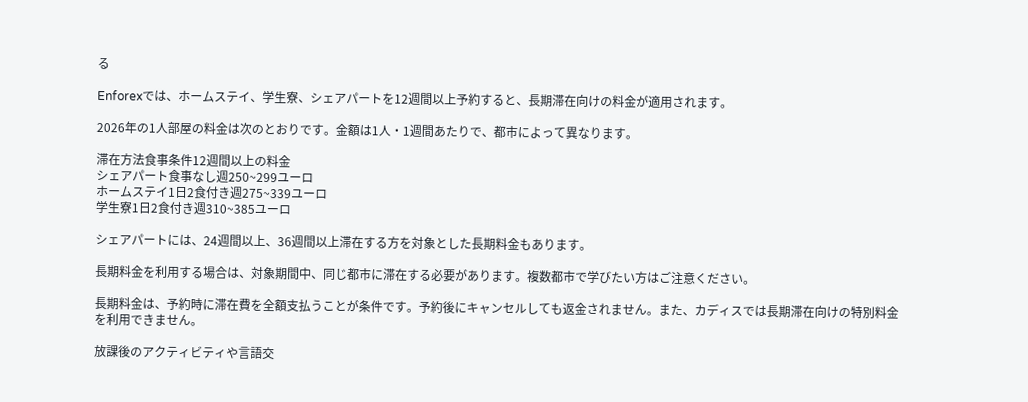る

Enforexでは、ホームステイ、学生寮、シェアパートを12週間以上予約すると、長期滞在向けの料金が適用されます。

2026年の1人部屋の料金は次のとおりです。金額は1人・1週間あたりで、都市によって異なります。

滞在方法食事条件12週間以上の料金
シェアパート食事なし週250~299ユーロ
ホームステイ1日2食付き週275~339ユーロ
学生寮1日2食付き週310~385ユーロ

シェアパートには、24週間以上、36週間以上滞在する方を対象とした長期料金もあります。

長期料金を利用する場合は、対象期間中、同じ都市に滞在する必要があります。複数都市で学びたい方はご注意ください。

長期料金は、予約時に滞在費を全額支払うことが条件です。予約後にキャンセルしても返金されません。また、カディスでは長期滞在向けの特別料金を利用できません。

放課後のアクティビティや言語交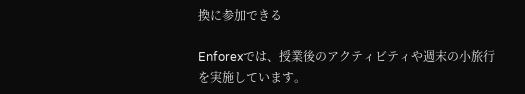換に参加できる

Enforexでは、授業後のアクティビティや週末の小旅行を実施しています。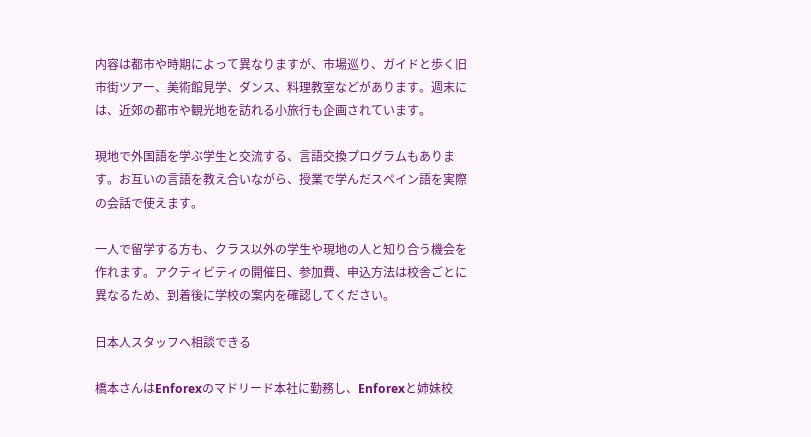内容は都市や時期によって異なりますが、市場巡り、ガイドと歩く旧市街ツアー、美術館見学、ダンス、料理教室などがあります。週末には、近郊の都市や観光地を訪れる小旅行も企画されています。

現地で外国語を学ぶ学生と交流する、言語交換プログラムもあります。お互いの言語を教え合いながら、授業で学んだスペイン語を実際の会話で使えます。

一人で留学する方も、クラス以外の学生や現地の人と知り合う機会を作れます。アクティビティの開催日、参加費、申込方法は校舎ごとに異なるため、到着後に学校の案内を確認してください。

日本人スタッフへ相談できる

橋本さんはEnforexのマドリード本社に勤務し、Enforexと姉妹校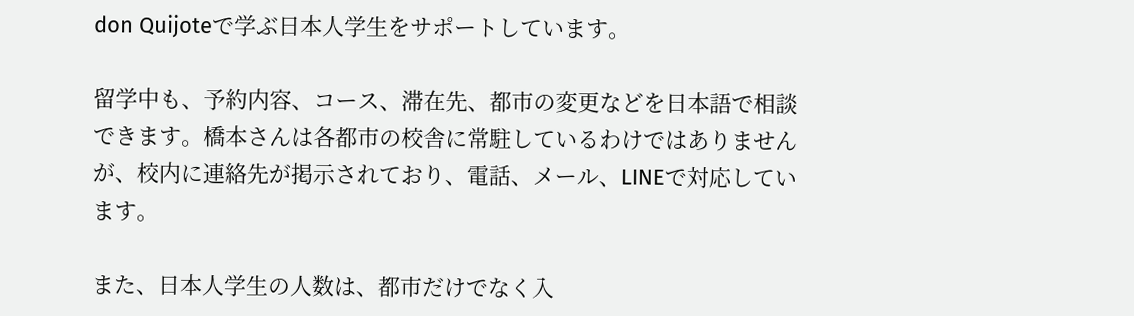don Quijoteで学ぶ日本人学生をサポートしています。

留学中も、予約内容、コース、滞在先、都市の変更などを日本語で相談できます。橋本さんは各都市の校舎に常駐しているわけではありませんが、校内に連絡先が掲示されており、電話、メール、LINEで対応しています。

また、日本人学生の人数は、都市だけでなく入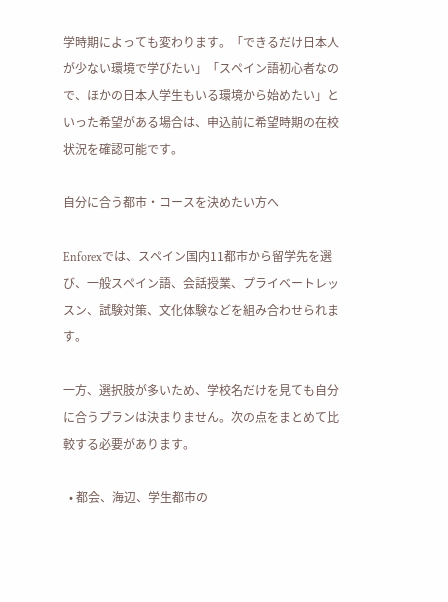学時期によっても変わります。「できるだけ日本人が少ない環境で学びたい」「スペイン語初心者なので、ほかの日本人学生もいる環境から始めたい」といった希望がある場合は、申込前に希望時期の在校状況を確認可能です。

自分に合う都市・コースを決めたい方へ

Enforexでは、スペイン国内11都市から留学先を選び、一般スペイン語、会話授業、プライベートレッスン、試験対策、文化体験などを組み合わせられます。

一方、選択肢が多いため、学校名だけを見ても自分に合うプランは決まりません。次の点をまとめて比較する必要があります。

  • 都会、海辺、学生都市の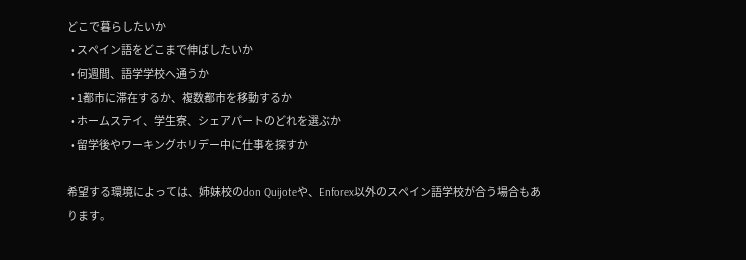どこで暮らしたいか
  • スペイン語をどこまで伸ばしたいか
  • 何週間、語学学校へ通うか
  • 1都市に滞在するか、複数都市を移動するか
  • ホームステイ、学生寮、シェアパートのどれを選ぶか
  • 留学後やワーキングホリデー中に仕事を探すか

希望する環境によっては、姉妹校のdon Quijoteや、Enforex以外のスペイン語学校が合う場合もあります。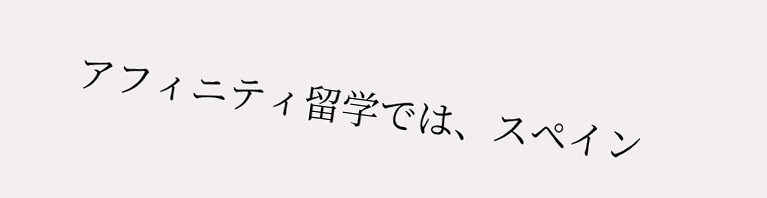アフィニティ留学では、スペイン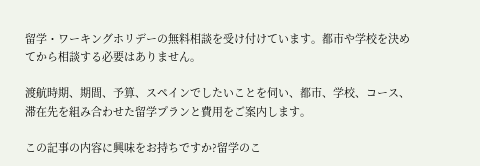留学・ワーキングホリデーの無料相談を受け付けています。都市や学校を決めてから相談する必要はありません。

渡航時期、期間、予算、スペインでしたいことを伺い、都市、学校、コース、滞在先を組み合わせた留学プランと費用をご案内します。

この記事の内容に興味をお持ちですか?留学のこ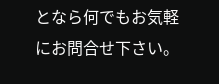となら何でもお気軽にお問合せ下さい。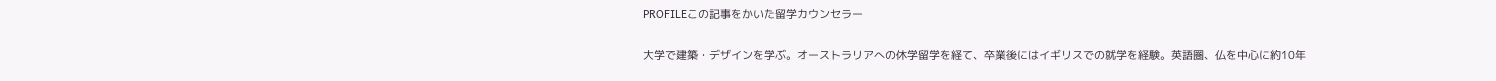PROFILEこの記事をかいた留学カウンセラー

大学で建築・デザインを学ぶ。オーストラリアへの休学留学を経て、卒業後にはイギリスでの就学を経験。英語圏、仏を中心に約10年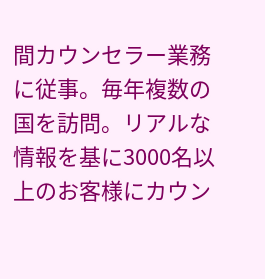間カウンセラー業務に従事。毎年複数の国を訪問。リアルな情報を基に3000名以上のお客様にカウン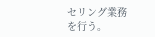セリング業務を行う。